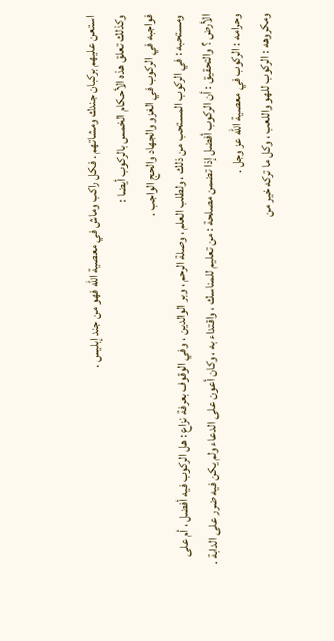استعن عليهم بركبان جندك ومشاتهم . فكل راكب وماش في معصية اللّه فهو من جند إبليس .
وكذلك تعلق هذه الأحكام الخمس بالركوب أيضا :
فواجبه في الركوب في الغزو والجهاد والحج الواجب .
ومستحبه : في الركوب المستحب من ذلك ، ولطلب العلم ، وصلة الرحم ، وبر الوالدين ، وفي الوقوف بعرفة نزاع : هل الركوب فيه أفضل ، أم على الأرض ؟ والتحقيق : أن الركوب أفضل إذا تضمن مصلحة : من تعليم للمناسك ، واقتداء به ، وكان أعون على الدعاء ولم يكن فيه ضرر على الدابة .
وحرامه : الركوب في معصية اللّه عز وجل .
ومكروهه : الركوب للهو واللعب ، وكل ما تركه خير من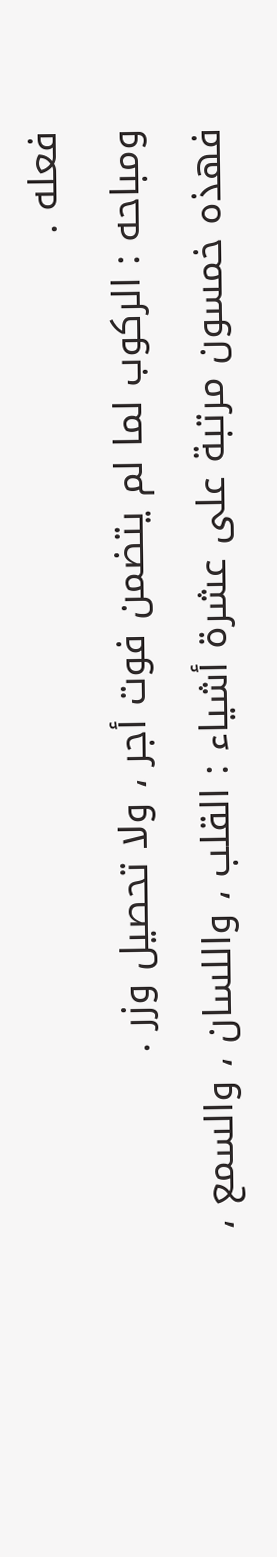فعله .
ومباحه : الركوب لما لم يتضمن فوت أجر ، ولا تحصيل وزر .
فهذه خمسون مرتبة على عشرة أشياء : القلب ، واللسان ، والسمع ،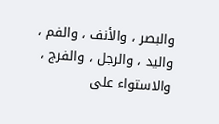والبصر ، والأنف ، والفم ، واليد ، والرجل ، والفرج ، والاستواء على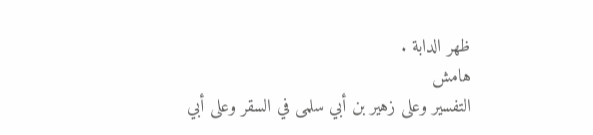ظهر الدابة .
هامش
التفسير وعلى زهير بن أبي سلمى في السقر وعلى أبي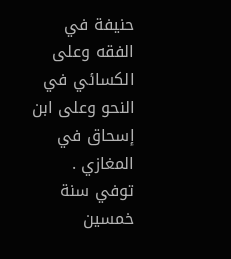حنيفة في الفقه وعلى الكسائي في النحو وعلى ابن إسحاق في المغازي . توفي سنة خمسين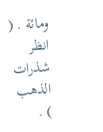ومائة . ( انظر شذرات الذهب ) .